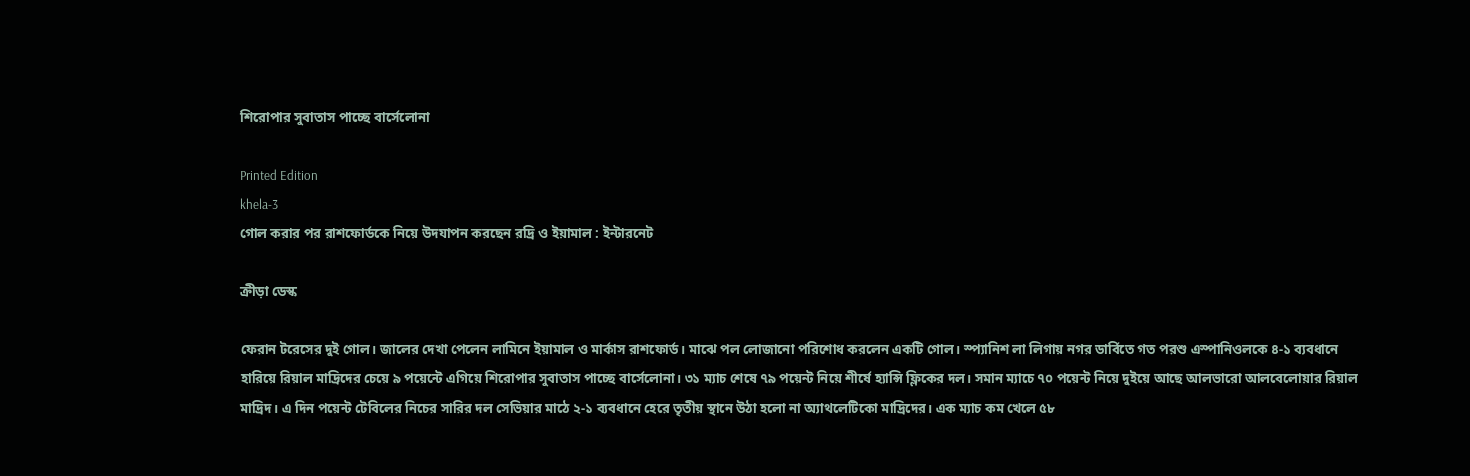শিরোপার সুবাতাস পাচ্ছে বার্সেলোনা

Printed Edition
khela-3
গোল করার পর রাশফোর্ডকে নিয়ে উদযাপন করছেন রদ্রি ও ইয়ামাল : ইন্টারনেট

ক্রীড়া ডেস্ক

ফেরান টরেসের দুই গোল। জালের দেখা পেলেন লামিনে ইয়ামাল ও মার্কাস রাশফোর্ড। মাঝে পল লোজানো পরিশোধ করলেন একটি গোল। স্প্যানিশ লা লিগায় নগর ডার্বিতে গত পরশু এস্পানিওলকে ৪-১ ব্যবধানে হারিয়ে রিয়াল মাদ্রিদের চেয়ে ৯ পয়েন্টে এগিয়ে শিরোপার সুবাতাস পাচ্ছে বার্সেলোনা। ৩১ ম্যাচ শেষে ৭৯ পয়েন্ট নিয়ে শীর্ষে হ্যান্সি ফ্লিকের দল। সমান ম্যাচে ৭০ পয়েন্ট নিয়ে দুইয়ে আছে আলভারো আলবেলোয়ার রিয়াল মাদ্রিদ। এ দিন পয়েন্ট টেবিলের নিচের সারির দল সেভিয়ার মাঠে ২-১ ব্যবধানে হেরে তৃতীয় স্থানে উঠা হলো না অ্যাথলেটিকো মাদ্রিদের। এক ম্যাচ কম খেলে ৫৮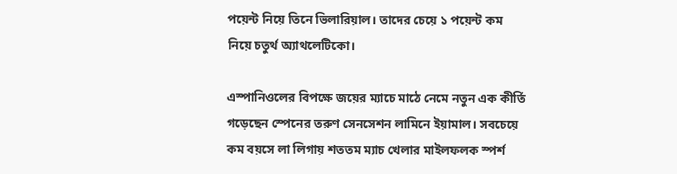পয়েন্ট নিয়ে তিনে ভিলারিয়াল। তাদের চেয়ে ১ পয়েন্ট কম নিয়ে চতুর্থ অ্যাথলেটিকো।

এস্পানিওলের বিপক্ষে জয়ের ম্যাচে মাঠে নেমে নতুন এক কীর্তি গড়েছেন স্পেনের তরুণ সেনসেশন লামিনে ইয়ামাল। সবচেয়ে কম বয়সে লা লিগায় শততম ম্যাচ খেলার মাইলফলক স্পর্শ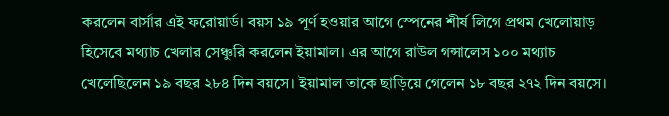করলেন বার্সার এই ফরোয়ার্ড। বয়স ১৯ পূর্ণ হওয়ার আগে স্পেনের শীর্ষ লিগে প্রথম খেলোয়াড় হিসেবে মথ্যাচ খেলার সেঞ্চুরি করলেন ইয়ামাল। এর আগে রাউল গন্সালেস ১০০ মথ্যাচ খেলেছিলেন ১৯ বছর ২৮৪ দিন বয়সে। ইয়ামাল তাকে ছাড়িয়ে গেলেন ১৮ বছর ২৭২ দিন বয়সে।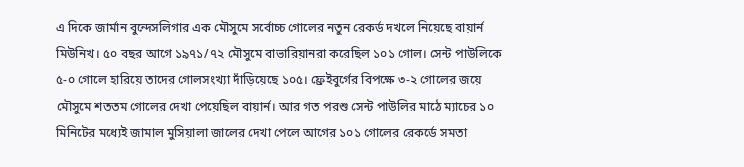এ দিকে জার্মান বুন্দেসলিগার এক মৌসুমে সর্বোচ্চ গোলের নতুন রেকর্ড দখলে নিয়েছে বায়ার্ন মিউনিখ। ৫০ বছর আগে ১৯৭১/৭২ মৌসুমে বাভারিয়ানরা করেছিল ১০১ গোল। সেন্ট পাউলিকে ৫-০ গোলে হারিয়ে তাদের গোলসংখ্যা দাঁড়িয়েছে ১০৫। ফ্রেইবুর্গের বিপক্ষে ৩-২ গোলের জয়ে মৌসুমে শততম গোলের দেখা পেয়েছিল বায়ার্ন। আর গত পরশু সেন্ট পাউলির মাঠে ম্যাচের ১০ মিনিটের মধ্যেই জামাল মুসিয়ালা জালের দেখা পেলে আগের ১০১ গোলের রেকর্ডে সমতা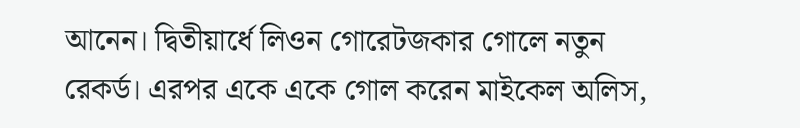আনেন। দ্বিতীয়ার্ধে লিওন গোরেটজকার গোলে নতুন রেকর্ড। এরপর একে একে গোল করেন মাইকেল অলিস,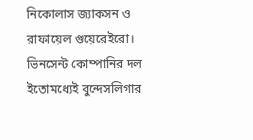নিকোলাস জ্যাকসন ও রাফায়েল গুয়েরেইরো। ভিনসেন্ট কোম্পানির দল ইতোমধ্যেই বুন্দেসলিগার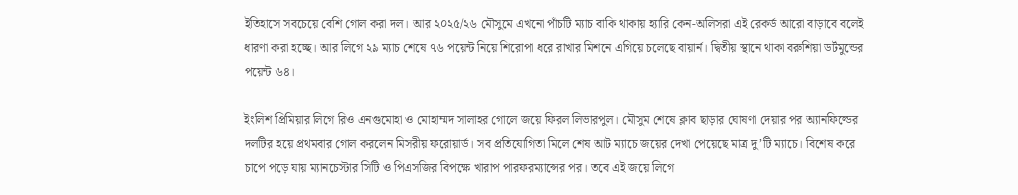ইতিহাসে সবচেয়ে বেশি গোল করা দল। আর ২০২৫/২৬ মৌসুমে এখনো পাঁচটি ম্যাচ বাকি থাকায় হ্যারি কেন-অলিসরা এই রেকর্ড আরো বাড়াবে বলেই ধারণা করা হচ্ছে। আর লিগে ২৯ ম্যাচ শেষে ৭৬ পয়েন্ট নিয়ে শিরোপা ধরে রাখার মিশনে এগিয়ে চলেছে বায়ার্ন। দ্বিতীয় স্থানে থাকা বরুশিয়া ডর্টমুন্ডের পয়েন্ট ৬৪।

ইংলিশ প্রিমিয়ার লিগে রিও এনগুমোহা ও মোহাম্মদ সালাহর গোলে জয়ে ফিরল লিভারপুল। মৌসুম শেষে ক্লাব ছাড়ার ঘোষণা দেয়ার পর অ্যানফিল্ডের দলটির হয়ে প্রথমবার গোল করলেন মিসরীয় ফরোয়ার্ড। সব প্রতিযোগিতা মিলে শেষ আট ম্যাচে জয়ের দেখা পেয়েছে মাত্র দু’টি ম্যাচে। বিশেষ করে চাপে পড়ে যায় ম্যানচেস্টার সিটি ও পিএসজির বিপক্ষে খারাপ পারফরম্যান্সের পর। তবে এই জয়ে লিগে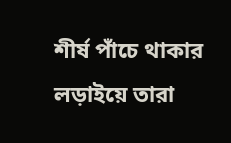শীর্ষ পাঁচে থাকার লড়াইয়ে তারা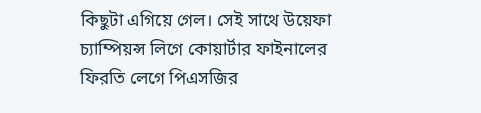কিছুটা এগিয়ে গেল। সেই সাথে উয়েফা চ্যাম্পিয়ন্স লিগে কোয়ার্টার ফাইনালের ফিরতি লেগে পিএসজির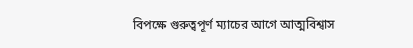বিপক্ষে গুরুত্বপূর্ণ ম্যাচের আগে আত্মবিশ্বাস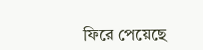ফিরে পেয়েছে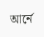আর্নে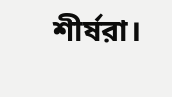শীর্ষরা।